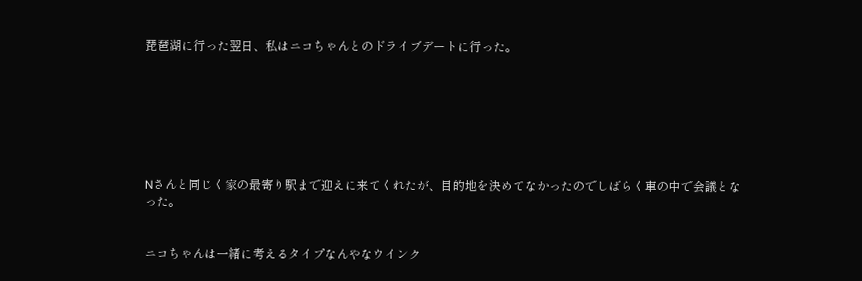琵琶湖に行った翌日、私はニコちゃんとのドライブデートに行った。







Nさんと同じく家の最寄り駅まで迎えに来てくれたが、目的地を決めてなかったのでしばらく車の中で会議となった。


ニコちゃんは一緒に考えるタイプなんやなウインク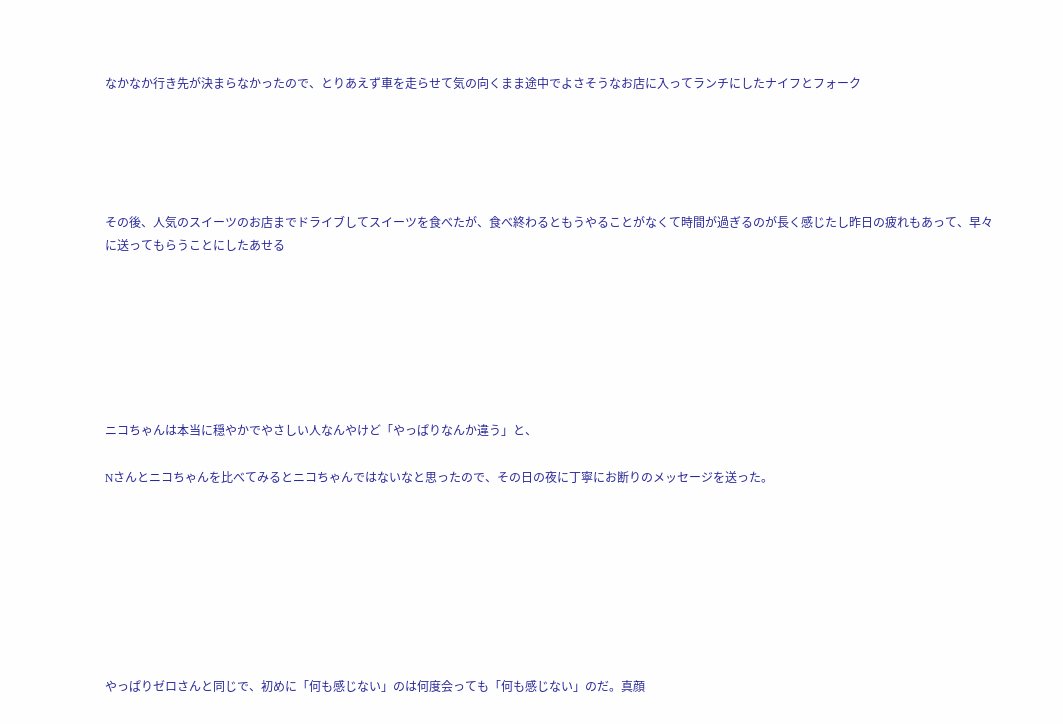なかなか行き先が決まらなかったので、とりあえず車を走らせて気の向くまま途中でよさそうなお店に入ってランチにしたナイフとフォーク





その後、人気のスイーツのお店までドライブしてスイーツを食べたが、食べ終わるともうやることがなくて時間が過ぎるのが長く感じたし昨日の疲れもあって、早々に送ってもらうことにしたあせる







ニコちゃんは本当に穏やかでやさしい人なんやけど「やっぱりなんか違う」と、

Nさんとニコちゃんを比べてみるとニコちゃんではないなと思ったので、その日の夜に丁寧にお断りのメッセージを送った。








やっぱりゼロさんと同じで、初めに「何も感じない」のは何度会っても「何も感じない」のだ。真顔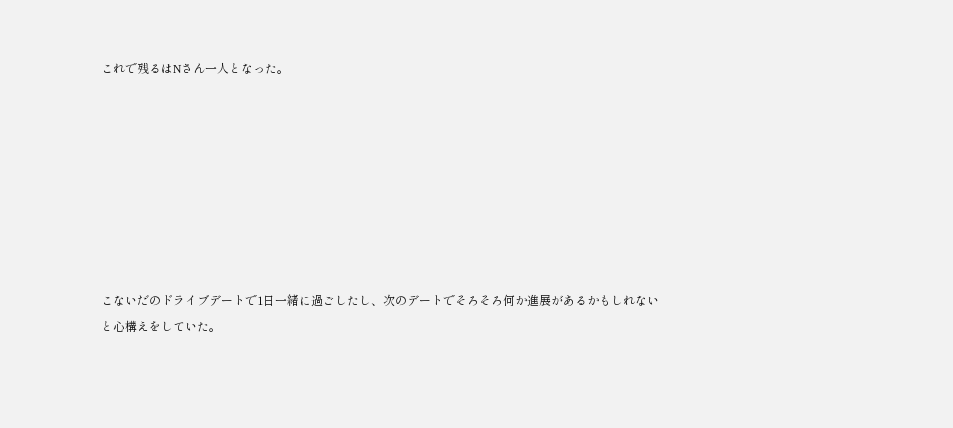これで残るはNさん一人となった。








こないだのドライブデートで1日一緒に過ごしたし、次のデートでそろそろ何か進展があるかもしれないと心構えをしていた。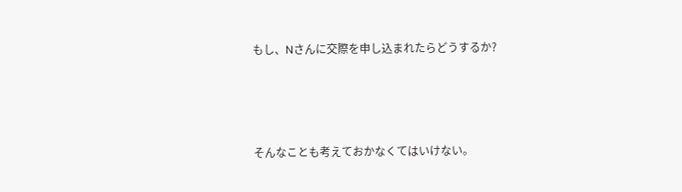もし、Nさんに交際を申し込まれたらどうするか?





そんなことも考えておかなくてはいけない。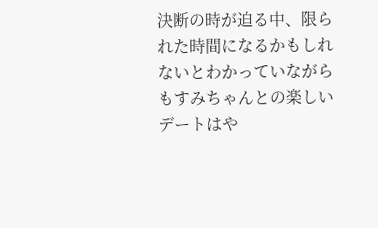決断の時が迫る中、限られた時間になるかもしれないとわかっていながらもすみちゃんとの楽しいデートはや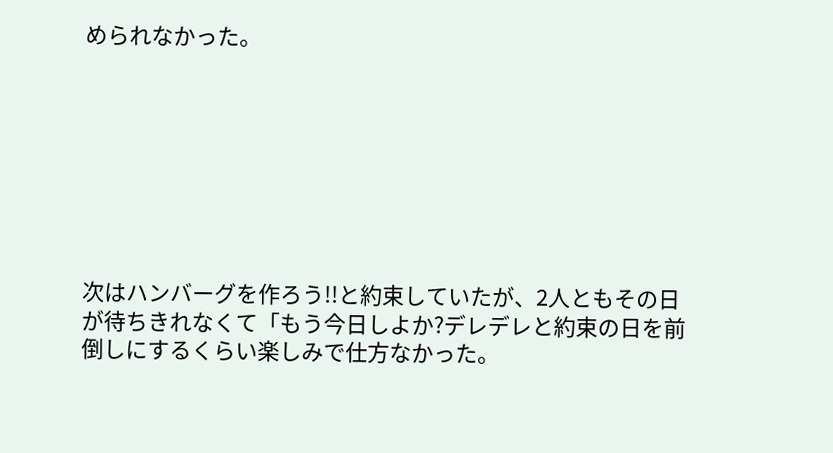められなかった。








次はハンバーグを作ろう!!と約束していたが、2人ともその日が待ちきれなくて「もう今日しよか?デレデレと約束の日を前倒しにするくらい楽しみで仕方なかった。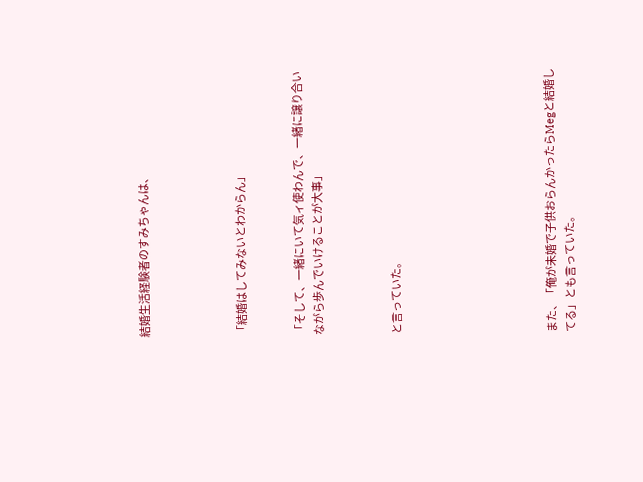結婚生活経験者のすみちゃんは、




「結婚はしてみないとわからん」


「そして、一緒にいて気ィ使わんで、一緒に譲り合いながら歩んでいけることが大事」



と言っていた。







また、「俺が未婚で子供おらんかったらMegと結婚してる」とも言っていた。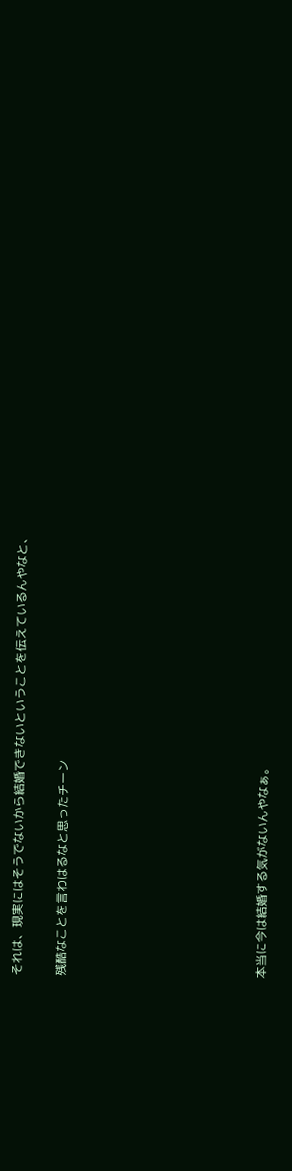それは、現実にはそうでないから結婚できないということを伝えているんやなと、

残酷なことを言わはるなと思ったチーン








本当に今は結婚する気がないんやなぁ。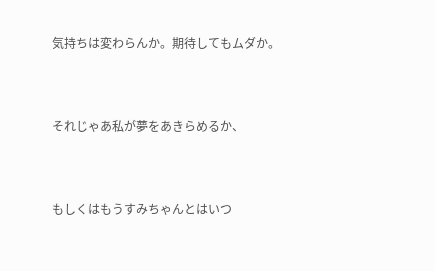気持ちは変わらんか。期待してもムダか。



それじゃあ私が夢をあきらめるか、



もしくはもうすみちゃんとはいつ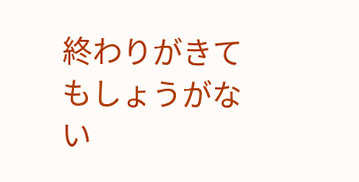終わりがきてもしょうがない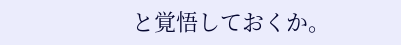と覚悟しておくか。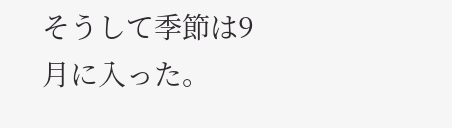そうして季節は9月に入った。